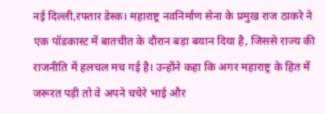नई दिल्ली,रफ्तार डेस्क। महाराष्ट्र नवनिर्माण सेना के प्रमुख राज ठाकरे ने एक पॉडकास्ट में बातचीत के दौरान बड़ा बयान दिया है, जिससे राज्य की राजनीति में हलचल मच गई है। उन्होंने कहा कि अगर महाराष्ट्र के हित में जरूरत पड़ी तो वे अपने चचेरे भाई और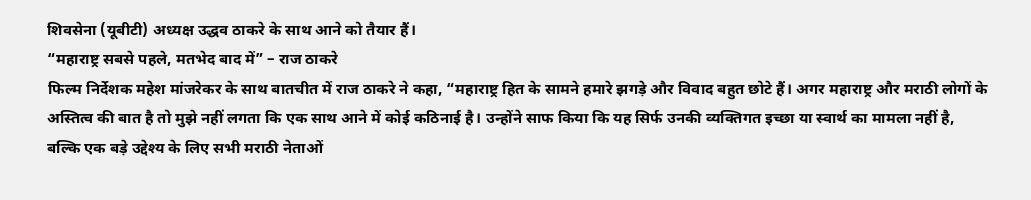शिवसेना (यूबीटी) अध्यक्ष उद्धव ठाकरे के साथ आने को तैयार हैं।
“महाराष्ट्र सबसे पहले, मतभेद बाद में” – राज ठाकरे
फिल्म निर्देशक महेश मांजरेकर के साथ बातचीत में राज ठाकरे ने कहा, “महाराष्ट्र हित के सामने हमारे झगड़े और विवाद बहुत छोटे हैं। अगर महाराष्ट्र और मराठी लोगों के अस्तित्व की बात है तो मुझे नहीं लगता कि एक साथ आने में कोई कठिनाई है। उन्होंने साफ किया कि यह सिर्फ उनकी व्यक्तिगत इच्छा या स्वार्थ का मामला नहीं है, बल्कि एक बड़े उद्देश्य के लिए सभी मराठी नेताओं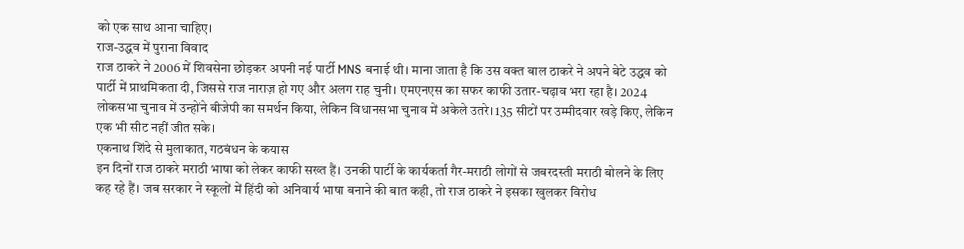को एक साथ आना चाहिए।
राज-उद्धव में पुराना विवाद
राज ठाकरे ने 2006 में शिवसेना छोड़कर अपनी नई पार्टी MNS बनाई थी। माना जाता है कि उस वक्त बाल ठाकरे ने अपने बेटे उद्धव को पार्टी में प्राथमिकता दी, जिससे राज नाराज़ हो गए और अलग राह चुनी। एमएनएस का सफर काफी उतार-चढ़ाव भरा रहा है। 2024 लोकसभा चुनाव में उन्होंने बीजेपी का समर्थन किया, लेकिन विधानसभा चुनाव में अकेले उतरे। 135 सीटों पर उम्मीदवार खड़े किए, लेकिन एक भी सीट नहीं जीत सके।
एकनाथ शिंदे से मुलाकात, गठबंधन के कयास
इन दिनों राज ठाकरे मराठी भाषा को लेकर काफी सख्त हैं। उनकी पार्टी के कार्यकर्ता गैर-मराठी लोगों से जबरदस्ती मराठी बोलने के लिए कह रहे हैं। जब सरकार ने स्कूलों में हिंदी को अनिवार्य भाषा बनाने की बात कही, तो राज ठाकरे ने इसका खुलकर विरोध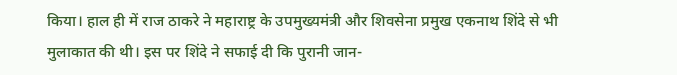किया। हाल ही में राज ठाकरे ने महाराष्ट्र के उपमुख्यमंत्री और शिवसेना प्रमुख एकनाथ शिंदे से भी मुलाकात की थी। इस पर शिंदे ने सफाई दी कि पुरानी जान-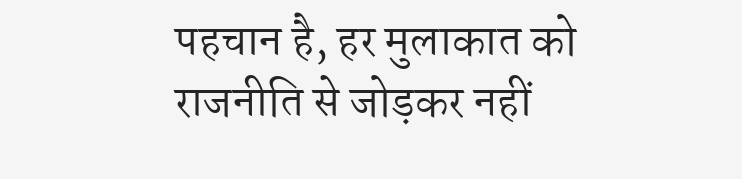पहचान है, हर मुलाकात को राजनीति से जोड़कर नहीं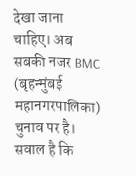देखा जाना चाहिए। अब सबकी नजर BMC (बृहन्मुंबई महानगरपालिका) चुनाव पर है। सवाल है कि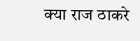क्या राज ठाकरे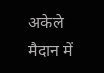अकेले मैदान में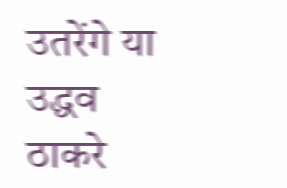उतरेंगे या उद्धव ठाकरे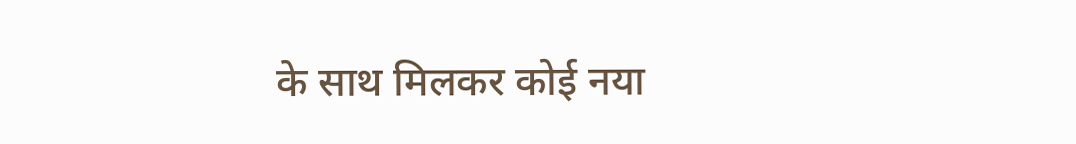के साथ मिलकर कोई नया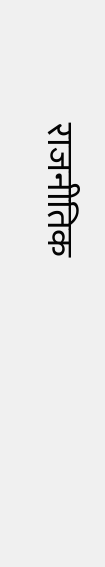राजनीतिक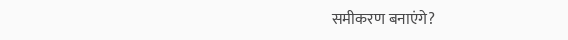समीकरण बनाएंगे?